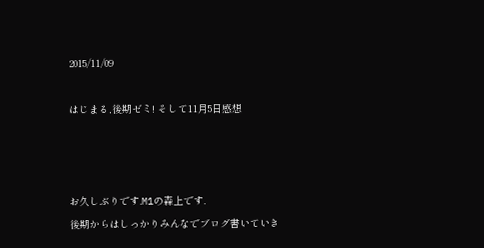2015/11/09

はじまる,後期ゼミ! そして11月5日感想



お久しぶりです.M1の森上です.
後期からはしっかりみんなでブログ書いていき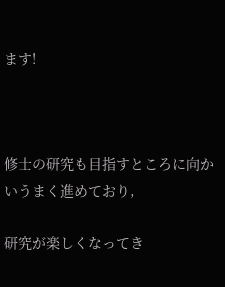ます!



修士の研究も目指すところに向かいうまく進めており,

研究が楽しくなってき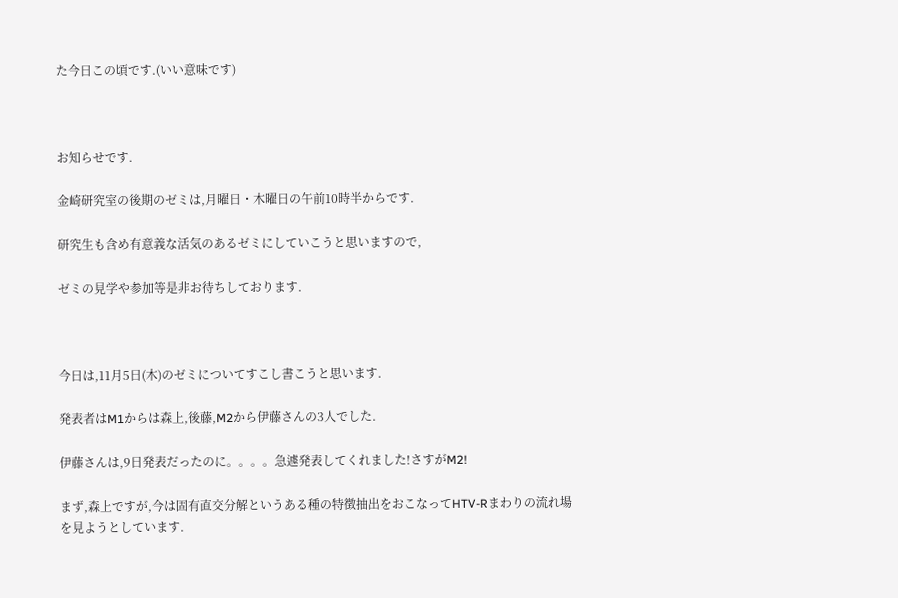た今日この頃です.(いい意味です)



お知らせです.

金崎研究室の後期のゼミは,月曜日・木曜日の午前10時半からです.

研究生も含め有意義な活気のあるゼミにしていこうと思いますので,

ゼミの見学や参加等是非お待ちしております.



今日は,11月5日(木)のゼミについてすこし書こうと思います.

発表者はM1からは森上,後藤,M2から伊藤さんの3人でした.

伊藤さんは,9日発表だったのに。。。。急遽発表してくれました!さすがM2!

まず,森上ですが,今は固有直交分解というある種の特徴抽出をおこなってHTV-Rまわりの流れ場を見ようとしています.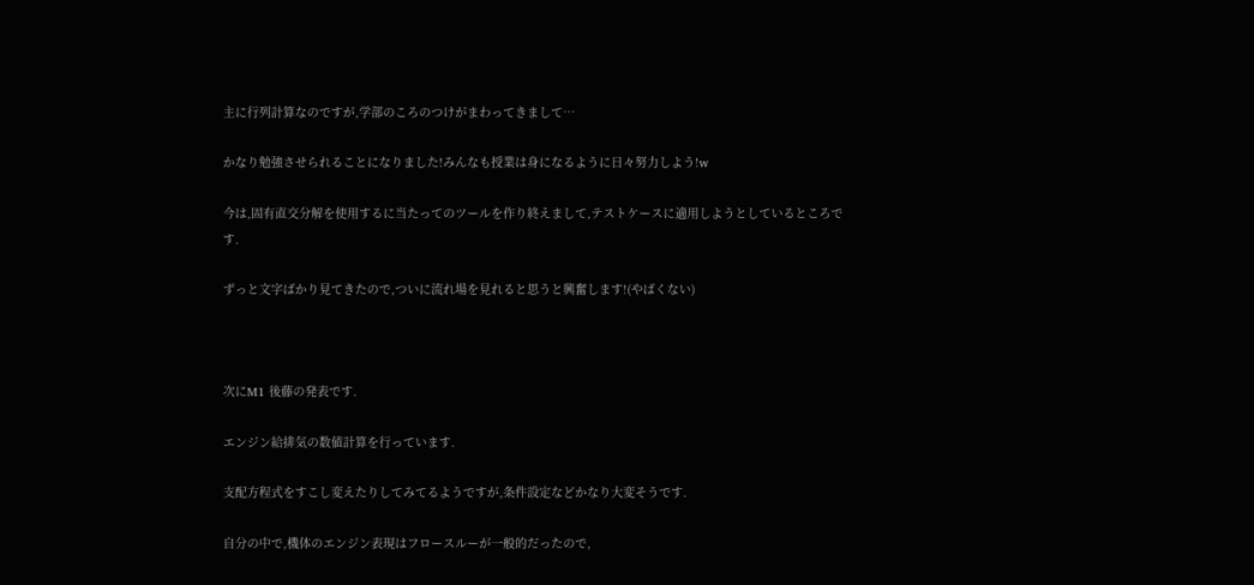主に行列計算なのですが,学部のころのつけがまわってきまして…

かなり勉強させられることになりました!みんなも授業は身になるように日々努力しよう!w

今は,固有直交分解を使用するに当たってのツールを作り終えまして,テストケースに適用しようとしているところです.

ずっと文字ばかり見てきたので,ついに流れ場を見れると思うと興奮します!(やばくない)



次にM1 後藤の発表です.

エンジン給排気の数値計算を行っています.

支配方程式をすこし変えたりしてみてるようですが,条件設定などかなり大変そうです.

自分の中で,機体のエンジン表現はフロースルーが一般的だったので,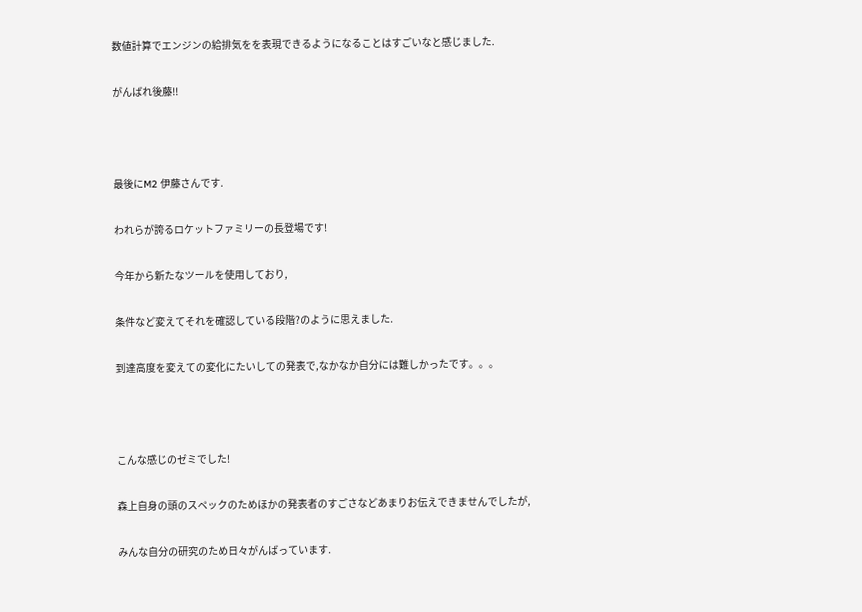数値計算でエンジンの給排気をを表現できるようになることはすごいなと感じました.

がんばれ後藤!!



最後にM2 伊藤さんです.

われらが誇るロケットファミリーの長登場です!

今年から新たなツールを使用しており,

条件など変えてそれを確認している段階?のように思えました.

到達高度を変えての変化にたいしての発表で,なかなか自分には難しかったです。。。



こんな感じのゼミでした!

森上自身の頭のスペックのためほかの発表者のすごさなどあまりお伝えできませんでしたが,

みんな自分の研究のため日々がんばっています.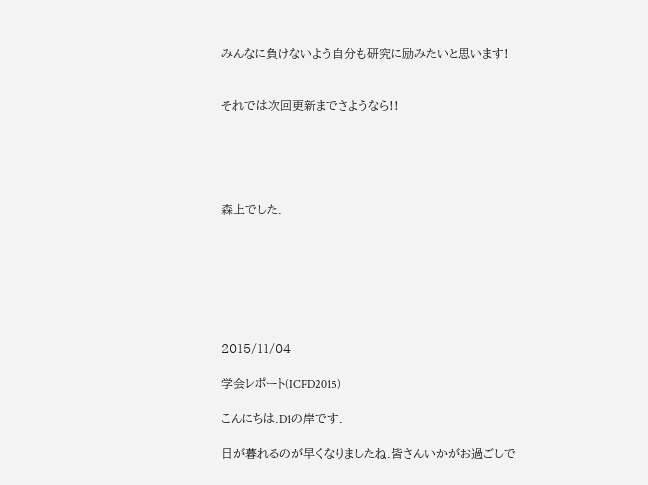みんなに負けないよう自分も研究に励みたいと思います!


それでは次回更新までさようなら!!





森上でした.







2015/11/04

学会レポート(ICFD2015)

こんにちは.D1の岸です.

日が暮れるのが早くなりましたね.皆さんいかがお過ごしで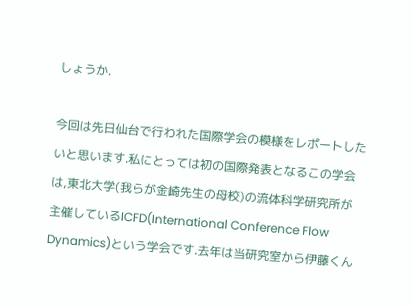しょうか.

今回は先日仙台で行われた国際学会の模様をレポートしたいと思います.私にとっては初の国際発表となるこの学会は,東北大学(我らが金崎先生の母校)の流体科学研究所が主催しているICFD(International Conference Flow Dynamics)という学会です.去年は当研究室から伊藤くん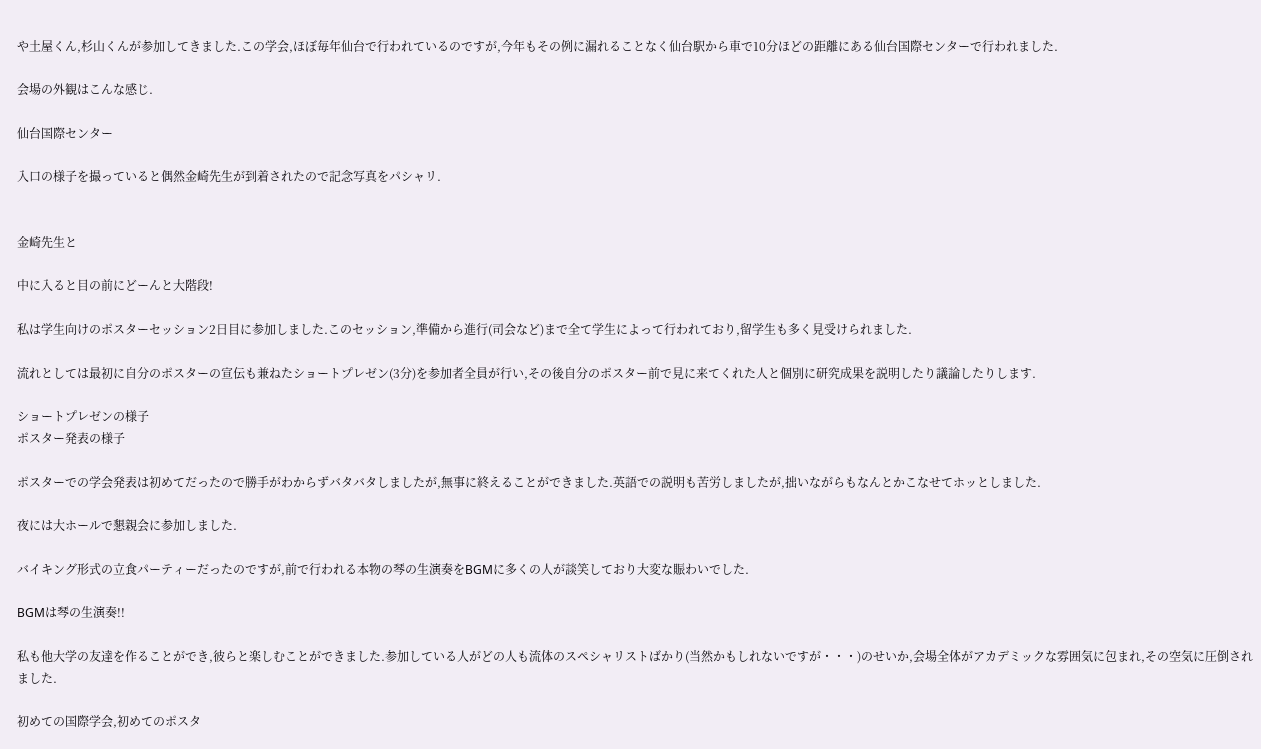や土屋くん,杉山くんが参加してきました.この学会,ほぼ毎年仙台で行われているのですが,今年もその例に漏れることなく仙台駅から車で10分ほどの距離にある仙台国際センターで行われました.

会場の外観はこんな感じ.

仙台国際センター

入口の様子を撮っていると偶然金崎先生が到着されたので記念写真をパシャリ.


金崎先生と

中に入ると目の前にどーんと大階段!

私は学生向けのポスターセッション2日目に参加しました.このセッション,準備から進行(司会など)まで全て学生によって行われており,留学生も多く見受けられました.

流れとしては最初に自分のポスターの宣伝も兼ねたショートプレゼン(3分)を参加者全員が行い,その後自分のポスター前で見に来てくれた人と個別に研究成果を説明したり議論したりします.

ショートプレゼンの様子
ポスター発表の様子

ポスターでの学会発表は初めてだったので勝手がわからずバタバタしましたが,無事に終えることができました.英語での説明も苦労しましたが,拙いながらもなんとかこなせてホッとしました.

夜には大ホールで懇親会に参加しました.

バイキング形式の立食パーティーだったのですが,前で行われる本物の琴の生演奏をBGMに多くの人が談笑しており大変な賑わいでした.

BGMは琴の生演奏!!

私も他大学の友達を作ることができ,彼らと楽しむことができました.参加している人がどの人も流体のスペシャリストばかり(当然かもしれないですが・・・)のせいか,会場全体がアカデミックな雰囲気に包まれ,その空気に圧倒されました.

初めての国際学会,初めてのポスタ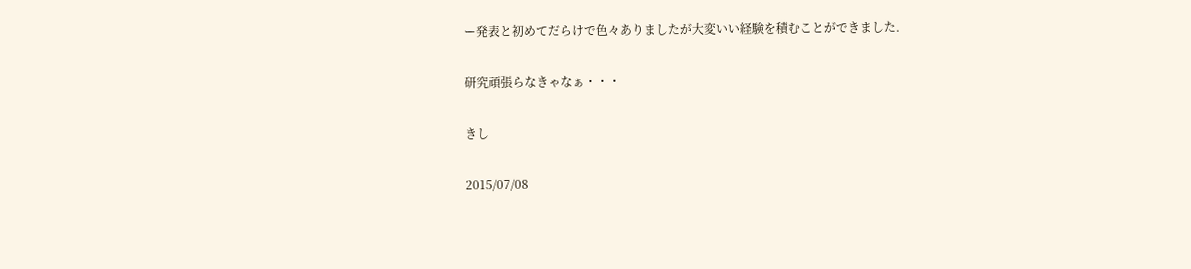ー発表と初めてだらけで色々ありましたが大変いい経験を積むことができました.

研究頑張らなきゃなぁ・・・

きし

2015/07/08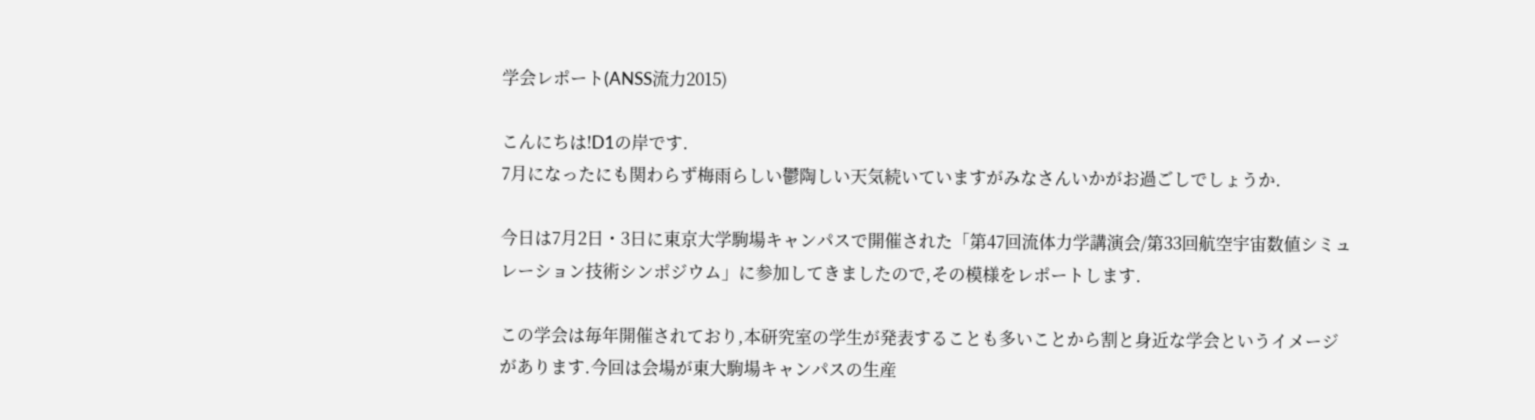学会レポート(ANSS流力2015)

こんにちは!D1の岸です.
7月になったにも関わらず梅雨らしい鬱陶しい天気続いていますがみなさんいかがお過ごしでしょうか.

今日は7月2日・3日に東京大学駒場キャンパスで開催された「第47回流体力学講演会/第33回航空宇宙数値シミュレーション技術シンポジウム」に参加してきましたので,その模様をレポートします.

この学会は毎年開催されており,本研究室の学生が発表することも多いことから割と身近な学会というイメージがあります.今回は会場が東大駒場キャンパスの生産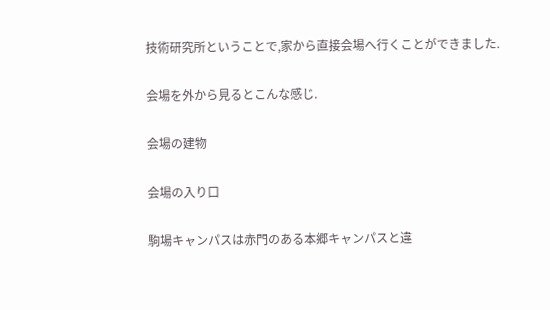技術研究所ということで,家から直接会場へ行くことができました.

会場を外から見るとこんな感じ.

会場の建物

会場の入り口

駒場キャンパスは赤門のある本郷キャンパスと違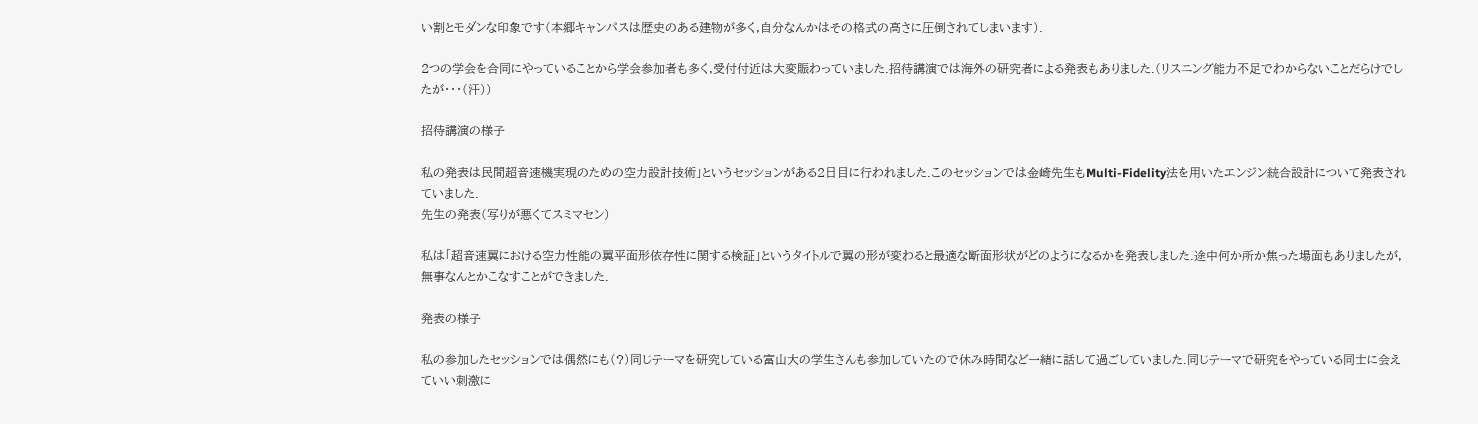い割とモダンな印象です(本郷キャンパスは歴史のある建物が多く,自分なんかはその格式の高さに圧倒されてしまいます).

2つの学会を合同にやっていることから学会参加者も多く,受付付近は大変賑わっていました.招待講演では海外の研究者による発表もありました.(リスニング能力不足でわからないことだらけでしたが・・・(汗))

招待講演の様子

私の発表は民間超音速機実現のための空力設計技術」というセッションがある2日目に行われました.このセッションでは金崎先生もMulti-Fidelity法を用いたエンジン統合設計について発表されていました.
先生の発表(写りが悪くてスミマセン)

私は「超音速翼における空力性能の翼平面形依存性に関する検証」というタイトルで翼の形が変わると最適な断面形状がどのようになるかを発表しました.途中何か所か焦った場面もありましたが,無事なんとかこなすことができました.

発表の様子

私の参加したセッションでは偶然にも(?)同じテーマを研究している富山大の学生さんも参加していたので休み時間など一緒に話して過ごしていました.同じテーマで研究をやっている同士に会えていい刺激に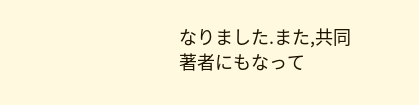なりました.また,共同著者にもなって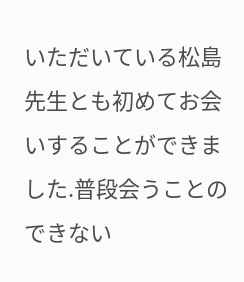いただいている松島先生とも初めてお会いすることができました.普段会うことのできない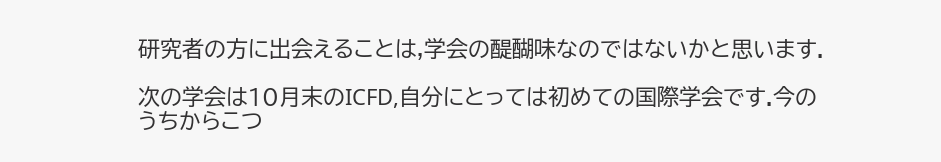研究者の方に出会えることは,学会の醍醐味なのではないかと思います.

次の学会は10月末のICFD,自分にとっては初めての国際学会です.今のうちからこつ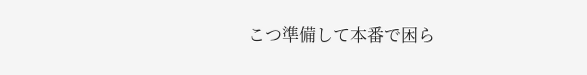こつ準備して本番で困ら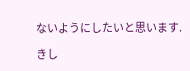ないようにしたいと思います.

きし